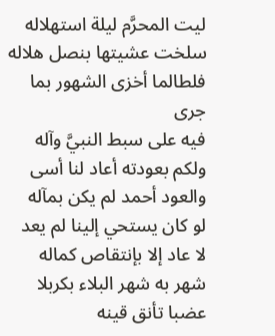ليت المحرَّم ليلة استهلاله
سلخت عشيتها بنصل هلاله
فلطالما أخزى الشهور بما جرى
فيه على سبط النبيَّ وآله
ولكم بعودته أعاد لنا أسى
والعود أحمد لم يكن بمآله
لو كان يستحي إلينا لم يعد
لا عاد إلا بإنتقاص كماله
شهر به شهر البلاء بكربلا
عضبا تأنق قينه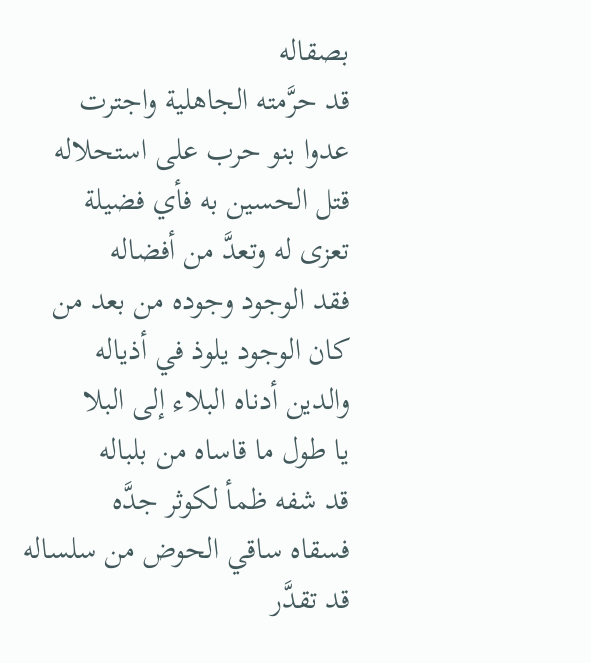بصقاله
قد حرَّمته الجاهلية واجترت
عدوا بنو حرب على استحلاله
قتل الحسين به فأي فضيلة
تعزى له وتعدَّ من أفضاله
فقد الوجود وجوده من بعد من
كان الوجود يلوذ في أذياله
والدين أدناه البلاء إلى البلا
يا طول ما قاساه من بلباله
قد شفه ظمأ لكوثر جدَّه
فسقاه ساقي الحوض من سلساله
قد تقدَّر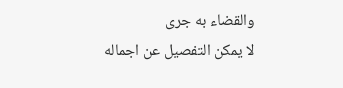والقضاء به جرى
لا يمكن التفصيل عن اجماله